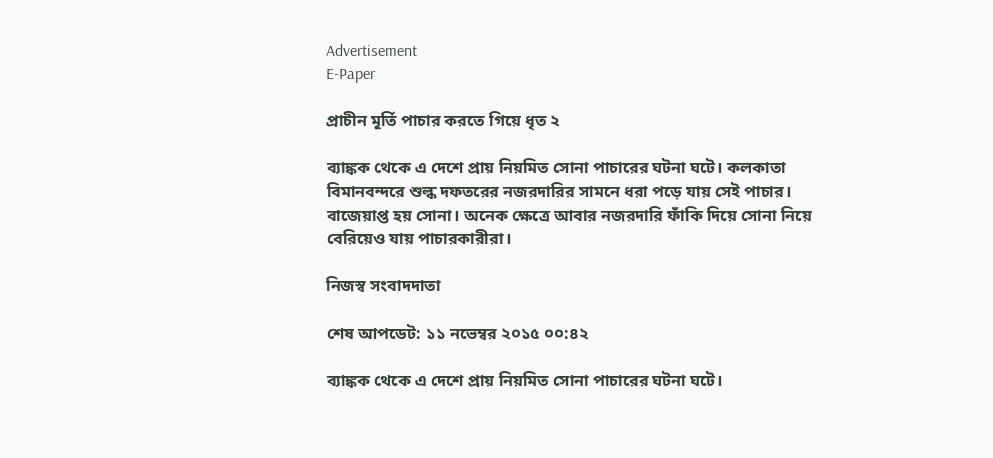Advertisement
E-Paper

প্রাচীন মূর্তি পাচার করতে গিয়ে ধৃত ২

ব্যাঙ্কক থেকে এ দেশে প্রায় নিয়মিত সোনা পাচারের ঘটনা ঘটে। কলকাতা বিমানবন্দরে শুল্ক দফতরের নজরদারির সামনে ধরা পড়ে যায় সেই পাচার। বাজেয়াপ্ত হয় সোনা। অনেক ক্ষেত্রে আবার নজরদারি ফাঁকি দিয়ে সোনা নিয়ে বেরিয়েও যায় পাচারকারীরা।

নিজস্ব সংবাদদাতা

শেষ আপডেট: ১১ নভেম্বর ২০১৫ ০০:৪২

ব্যাঙ্কক থেকে এ দেশে প্রায় নিয়মিত সোনা পাচারের ঘটনা ঘটে।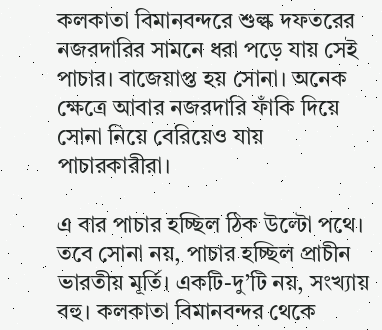কলকাতা বিমানবন্দরে শুল্ক দফতরের নজরদারির সামনে ধরা পড়ে যায় সেই পাচার। বাজেয়াপ্ত হয় সোনা। অনেক ক্ষেত্রে আবার নজরদারি ফাঁকি দিয়ে সোনা নিয়ে বেরিয়েও যায় পাচারকারীরা।

এ বার পাচার হচ্ছিল ঠিক উল্টো পথে। তবে সোনা নয়, পাচার হচ্ছিল প্রাচীন ভারতীয় মূর্তি। একটি-দু’টি নয়, সংখ্যায় বহু। কলকাতা বিমানবন্দর থেকে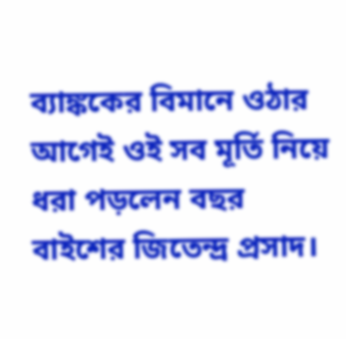ব্যাঙ্ককের বিমানে ওঠার আগেই ওই সব মূর্তি নিয়ে ধরা পড়লেন বছর বাইশের জিতেন্দ্র প্রসাদ।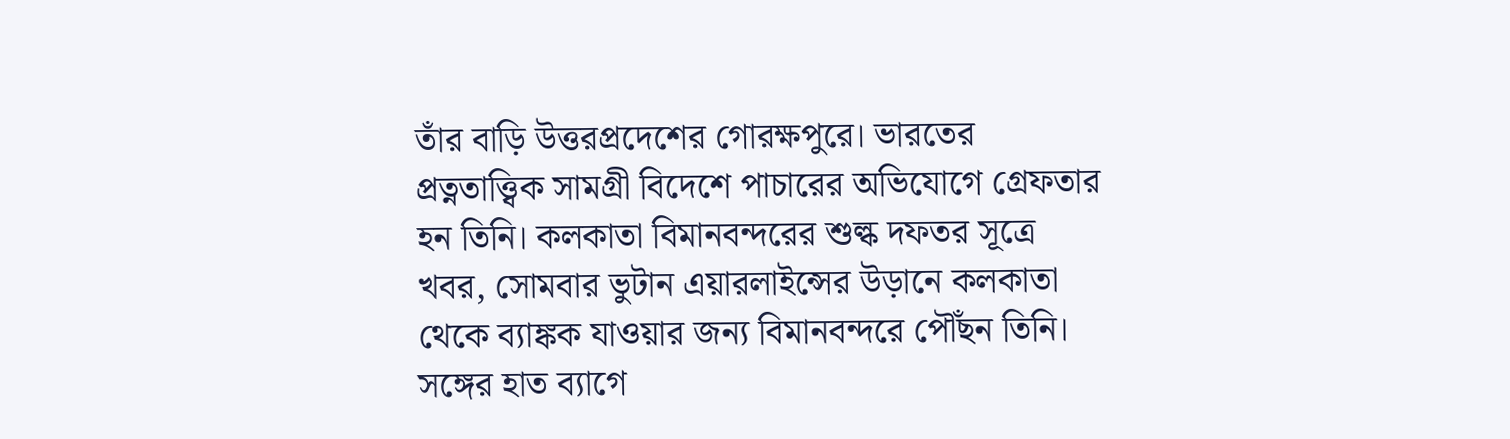তাঁর বাড়ি উত্তরপ্রদেশের গোরক্ষপুরে। ভারতের প্রত্নতাত্ত্বিক সামগ্রী বিদেশে পাচারের অভিযোগে গ্রেফতার হন তিনি। কলকাতা বিমানবন্দরের শুল্ক দফতর সূত্রে খবর, সোমবার ভুটান এয়ারলাইন্সের উড়ানে কলকাতা থেকে ব্যাঙ্কক যাওয়ার জন্য বিমানবন্দরে পৌঁছন তিনি। সঙ্গের হাত ব্যাগে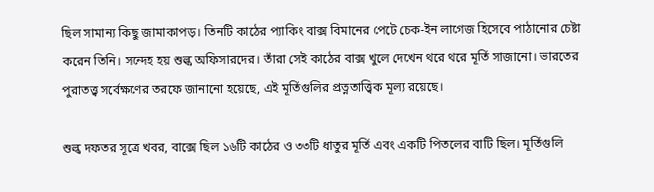ছিল সামান্য কিছু জামাকাপড়। তিনটি কাঠের প্যাকিং বাক্স বিমানের পেটে চেক-ইন লাগেজ হিসেবে পাঠানোর চেষ্টা করেন তিনি। সন্দেহ হয় শুল্ক অফিসারদের। তাঁরা সেই কাঠের বাক্স খুলে দেখেন থরে থরে মূর্তি সাজানো। ভারতের পুরাতত্ত্ব সর্বেক্ষণের তরফে জানানো হয়েছে, এই মূর্তিগুলির প্রত্নতাত্ত্বিক মূল্য রয়েছে।

শুল্ক দফতর সূত্রে খবর, বাক্সে ছিল ১৬টি কাঠের ও ৩৩টি ধাতুর মূর্তি এবং একটি পিতলের বাটি ছিল। মূর্তিগুলি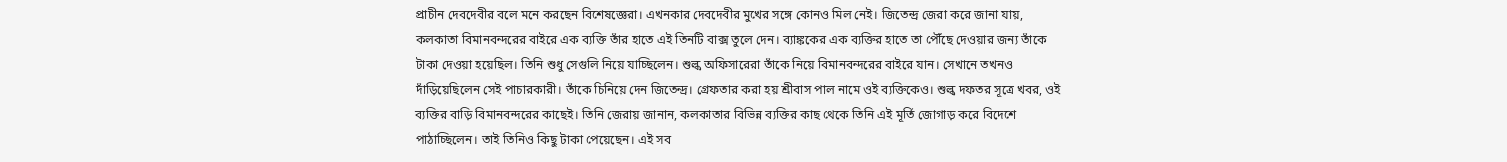প্রাচীন দেবদেবীর বলে মনে করছেন বিশেষজ্ঞেরা। এখনকার দেবদেবীর মুখের সঙ্গে কোনও মিল নেই। জিতেন্দ্র জেরা করে জানা যায়, কলকাতা বিমানবন্দরের বাইরে এক ব্যক্তি তাঁর হাতে এই তিনটি বাক্স তুলে দেন। ব্যাঙ্ককের এক ব্যক্তির হাতে তা পৌঁছে দেওয়ার জন্য তাঁকে টাকা দেওয়া হয়েছিল। তিনি শুধু সেগুলি নিয়ে যাচ্ছিলেন। শুল্ক অফিসারেরা তাঁকে নিয়ে বিমানবন্দরের বাইরে যান। সেখানে তখনও দাঁড়িয়েছিলেন সেই পাচারকারী। তাঁকে চিনিয়ে দেন জিতেন্দ্র। গ্রেফতার করা হয় শ্রীবাস পাল নামে ওই ব্যক্তিকেও। শুল্ক দফতর সূত্রে খবর, ওই ব্যক্তির বাড়ি বিমানবন্দরের কাছেই। তিনি জেরায় জানান, কলকাতার বিভিন্ন ব্যক্তির কাছ থেকে তিনি এই মূর্তি জোগাড় করে বিদেশে পাঠাচ্ছিলেন। তাই তিনিও কিছু টাকা পেয়েছেন। এই সব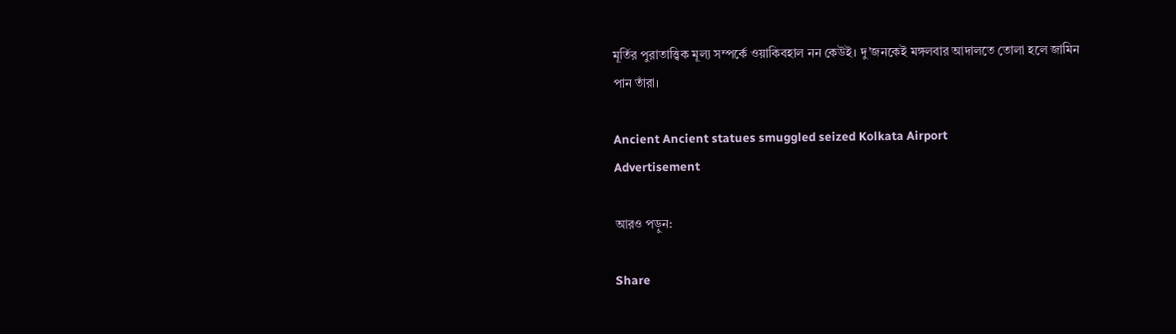মূর্তির পুরাতাত্ত্বিক মূল্য সম্পর্কে ওয়াকিবহাল নন কেউই। দু’জনকেই মঙ্গলবার আদালতে তোলা হলে জামিন পান তাঁরা।

Ancient Ancient statues smuggled seized Kolkata Airport
Advertisement

আরও পড়ুন:

Share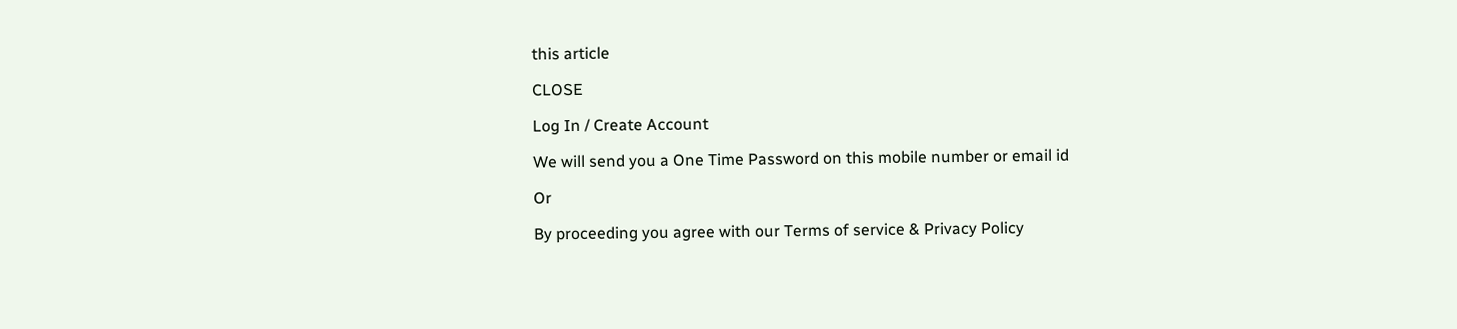this article

CLOSE

Log In / Create Account

We will send you a One Time Password on this mobile number or email id

Or

By proceeding you agree with our Terms of service & Privacy Policy